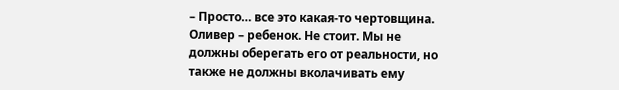– Просто… все это какая-то чертовщина. Оливер – ребенок. Не стоит. Мы не должны оберегать его от реальности, но также не должны вколачивать ему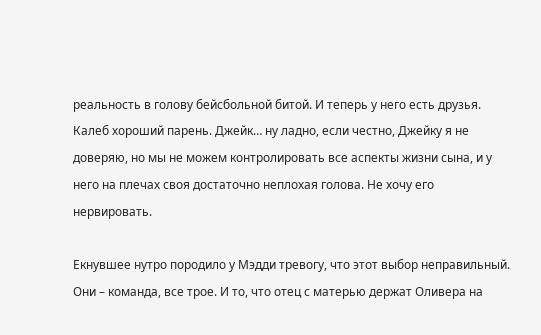реальность в голову бейсбольной битой. И теперь у него есть друзья. Калеб хороший парень. Джейк… ну ладно, если честно, Джейку я не доверяю, но мы не можем контролировать все аспекты жизни сына, и у него на плечах своя достаточно неплохая голова. Не хочу его нервировать.

Екнувшее нутро породило у Мэдди тревогу, что этот выбор неправильный. Они – команда, все трое. И то, что отец с матерью держат Оливера на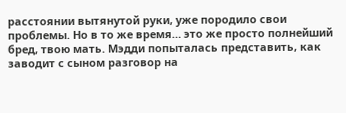расстоянии вытянутой руки, уже породило свои проблемы. Но в то же время… это же просто полнейший бред, твою мать. Мэдди попыталась представить, как заводит с сыном разговор на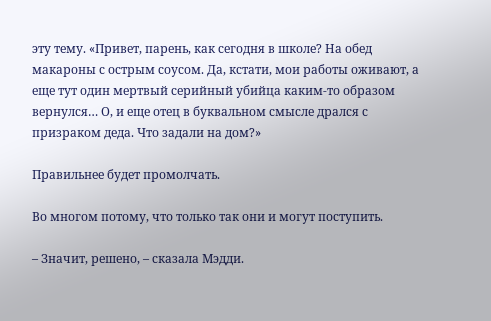эту тему. «Привет, парень, как сегодня в школе? На обед макароны с острым соусом. Да, кстати, мои работы оживают, а еще тут один мертвый серийный убийца каким-то образом вернулся… О, и еще отец в буквальном смысле дрался с призраком деда. Что задали на дом?»

Правильнее будет промолчать.

Во многом потому, что только так они и могут поступить.

– Значит, решено, – сказала Мэдди.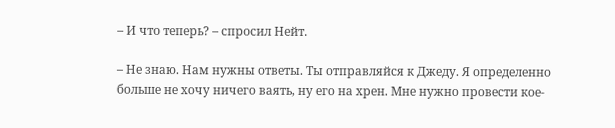– И что теперь? – спросил Нейт.

– Не знаю. Нам нужны ответы. Ты отправляйся к Джеду. Я определенно больше не хочу ничего ваять, ну его на хрен. Мне нужно провести кое-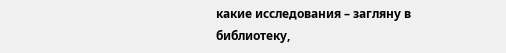какие исследования – загляну в библиотеку,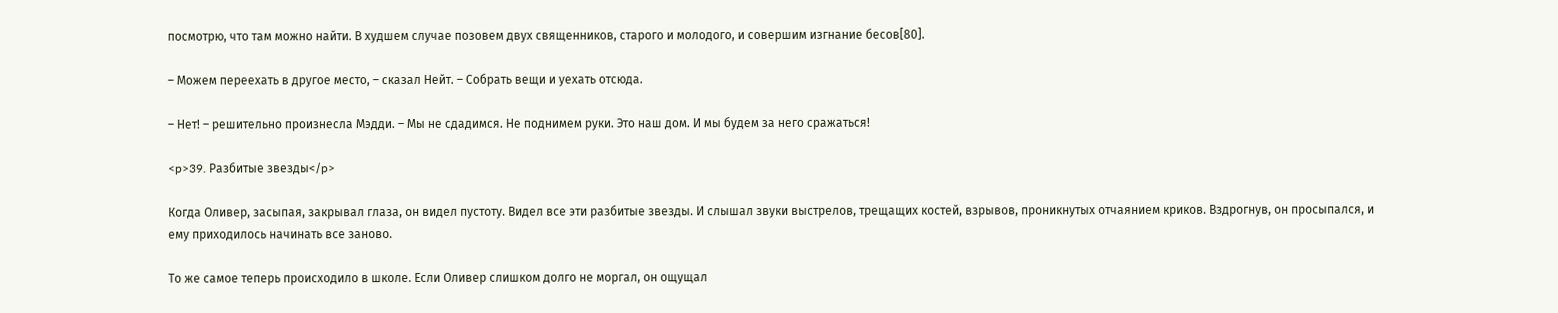посмотрю, что там можно найти. В худшем случае позовем двух священников, старого и молодого, и совершим изгнание бесов[80].

– Можем переехать в другое место, – сказал Нейт. – Собрать вещи и уехать отсюда.

– Нет! – решительно произнесла Мэдди. – Мы не сдадимся. Не поднимем руки. Это наш дом. И мы будем за него сражаться!

<p>39. Разбитые звезды</p>

Когда Оливер, засыпая, закрывал глаза, он видел пустоту. Видел все эти разбитые звезды. И слышал звуки выстрелов, трещащих костей, взрывов, проникнутых отчаянием криков. Вздрогнув, он просыпался, и ему приходилось начинать все заново.

То же самое теперь происходило в школе. Если Оливер слишком долго не моргал, он ощущал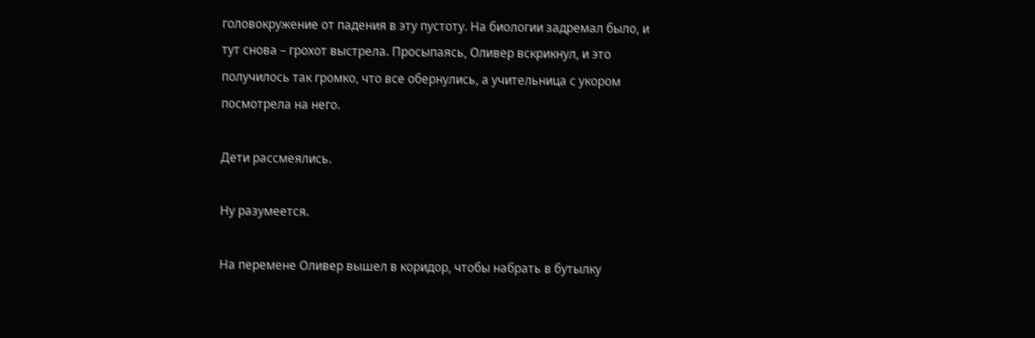головокружение от падения в эту пустоту. На биологии задремал было, и тут снова – грохот выстрела. Просыпаясь, Оливер вскрикнул, и это получилось так громко, что все обернулись, а учительница с укором посмотрела на него.

Дети рассмеялись.

Ну разумеется.

На перемене Оливер вышел в коридор, чтобы набрать в бутылку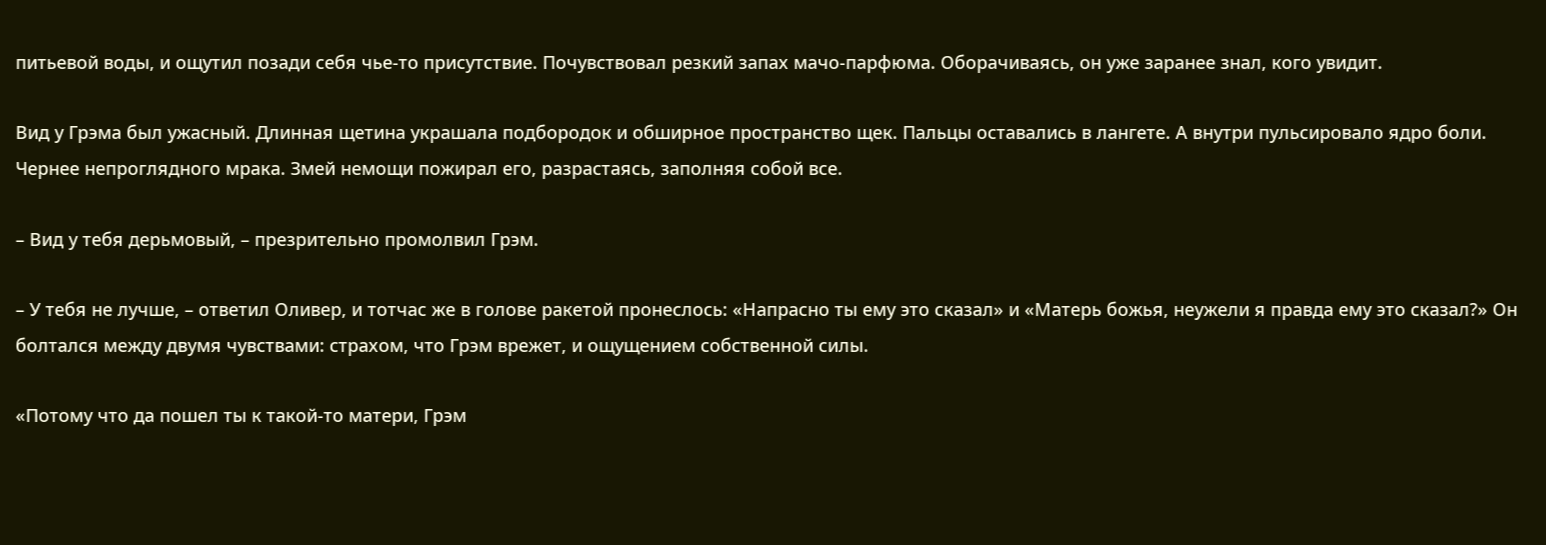питьевой воды, и ощутил позади себя чье-то присутствие. Почувствовал резкий запах мачо-парфюма. Оборачиваясь, он уже заранее знал, кого увидит.

Вид у Грэма был ужасный. Длинная щетина украшала подбородок и обширное пространство щек. Пальцы оставались в лангете. А внутри пульсировало ядро боли. Чернее непроглядного мрака. Змей немощи пожирал его, разрастаясь, заполняя собой все.

– Вид у тебя дерьмовый, – презрительно промолвил Грэм.

– У тебя не лучше, – ответил Оливер, и тотчас же в голове ракетой пронеслось: «Напрасно ты ему это сказал» и «Матерь божья, неужели я правда ему это сказал?» Он болтался между двумя чувствами: страхом, что Грэм врежет, и ощущением собственной силы.

«Потому что да пошел ты к такой-то матери, Грэм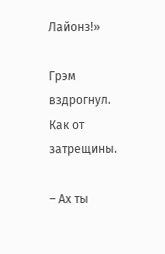Лайонз!»

Грэм вздрогнул. Как от затрещины.

– Ах ты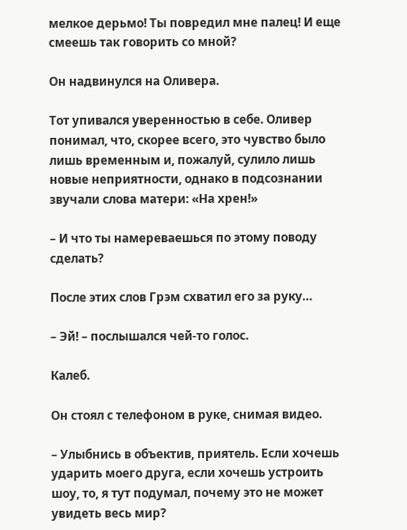мелкое дерьмо! Ты повредил мне палец! И еще смеешь так говорить со мной?

Он надвинулся на Оливера.

Тот упивался уверенностью в себе. Оливер понимал, что, скорее всего, это чувство было лишь временным и, пожалуй, сулило лишь новые неприятности, однако в подсознании звучали слова матери: «На хрен!»

– И что ты намереваешься по этому поводу сделать?

После этих слов Грэм схватил его за руку…

– Эй! – послышался чей-то голос.

Калеб.

Он стоял с телефоном в руке, снимая видео.

– Улыбнись в объектив, приятель. Если хочешь ударить моего друга, если хочешь устроить шоу, то, я тут подумал, почему это не может увидеть весь мир?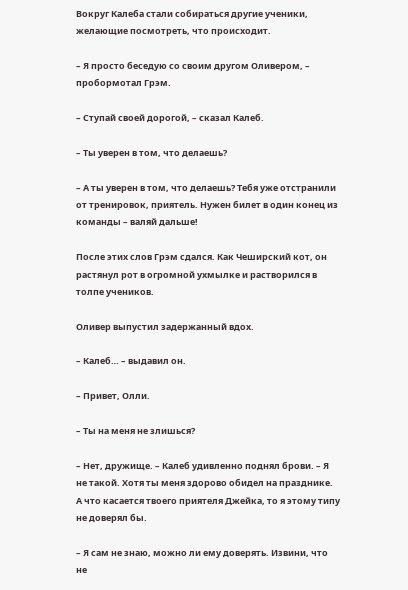Вокруг Калеба стали собираться другие ученики, желающие посмотреть, что происходит.

– Я просто беседую со своим другом Оливером, – пробормотал Грэм.

– Ступай своей дорогой, – сказал Калеб.

– Ты уверен в том, что делаешь?

– А ты уверен в том, что делаешь? Тебя уже отстранили от тренировок, приятель. Нужен билет в один конец из команды – валяй дальше!

После этих слов Грэм сдался. Как Чеширский кот, он растянул рот в огромной ухмылке и растворился в толпе учеников.

Оливер выпустил задержанный вдох.

– Калеб… – выдавил он.

– Привет, Олли.

– Ты на меня не злишься?

– Нет, дружище. – Калеб удивленно поднял брови. – Я не такой. Хотя ты меня здорово обидел на празднике. А что касается твоего приятеля Джейка, то я этому типу не доверял бы.

– Я сам не знаю, можно ли ему доверять. Извини, что не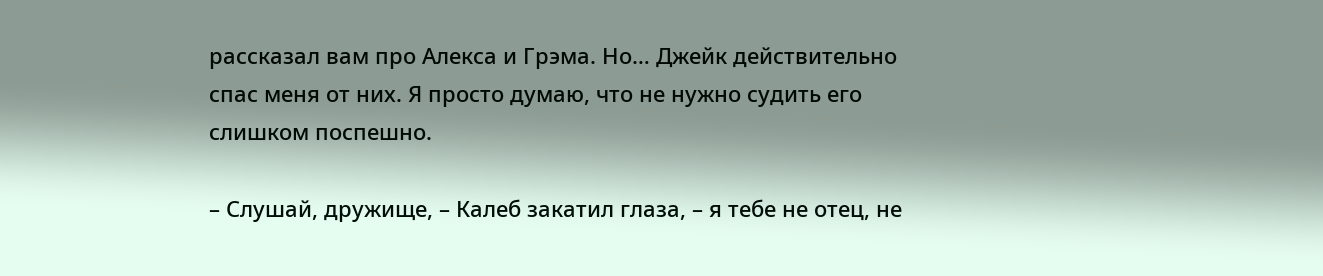рассказал вам про Алекса и Грэма. Но… Джейк действительно спас меня от них. Я просто думаю, что не нужно судить его слишком поспешно.

– Слушай, дружище, – Калеб закатил глаза, – я тебе не отец, не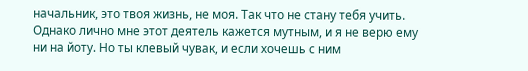начальник, это твоя жизнь, не моя. Так что не стану тебя учить. Однако лично мне этот деятель кажется мутным, и я не верю ему ни на йоту. Но ты клевый чувак, и если хочешь с ним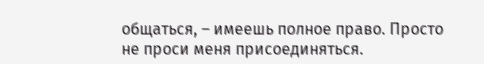общаться, – имеешь полное право. Просто не проси меня присоединяться.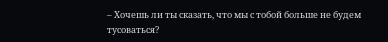– Хочешь ли ты сказать, что мы с тобой больше не будем тусоваться?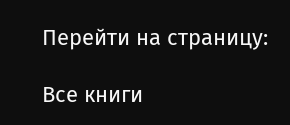Перейти на страницу:

Все книги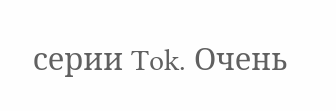серии Tok. Очень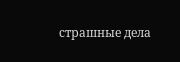страшные дела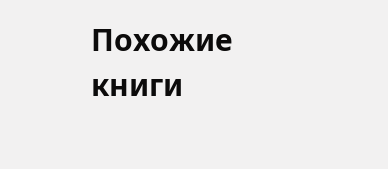Похожие книги